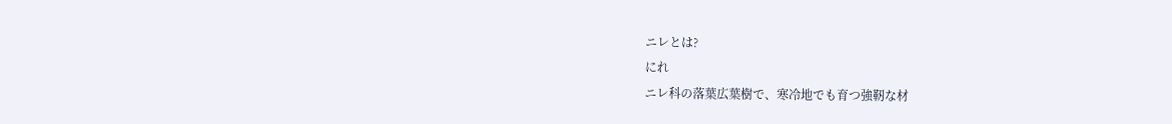ニレとは?
にれ
ニレ科の落葉広葉樹で、寒冷地でも育つ強靭な材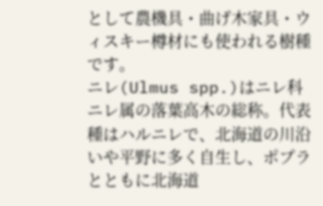として農機具・曲げ木家具・ウィスキー樽材にも使われる樹種です。
ニレ(Ulmus spp.)はニレ科ニレ属の落葉高木の総称。代表種はハルニレで、北海道の川沿いや平野に多く自生し、ポプラとともに北海道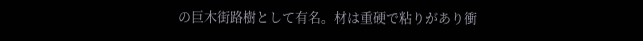の巨木街路樹として有名。材は重硬で粘りがあり衝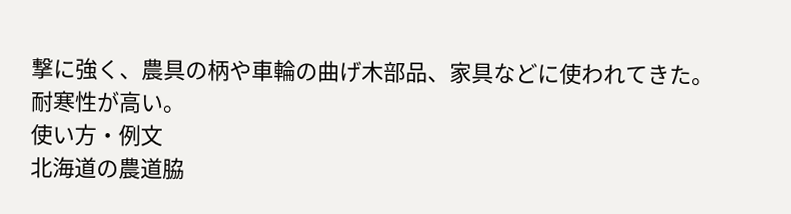撃に強く、農具の柄や車輪の曲げ木部品、家具などに使われてきた。耐寒性が高い。
使い方・例文
北海道の農道脇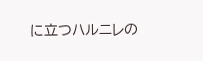に立つハルニレの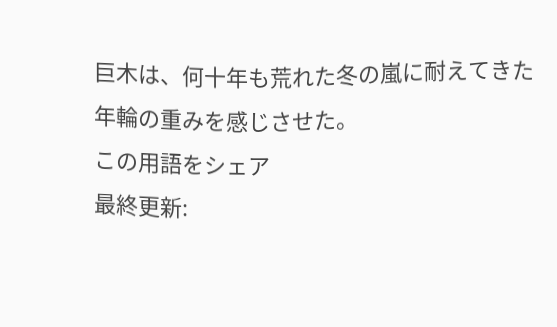巨木は、何十年も荒れた冬の嵐に耐えてきた年輪の重みを感じさせた。
この用語をシェア
最終更新: